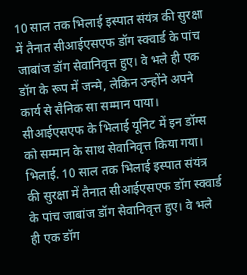10 साल तक भिलाई इस्पात संयंत्र की सुरक्षा में तैनात सीआईएसएफ डॉग स्क्वार्ड के पांच जाबांज डॉग सेवानिवृत्त हुए। वे भले ही एक डॉग के रूप में जन्मे, लेकिन उन्होंने अपने कार्य से सैनिक सा सम्मान पाया। सीआईएसएफ के भिलाई यूनिट में इन डॉग्स को सम्मान के साथ सेवानिवृत्त किया गया।
भिलाई. 10 साल तक भिलाई इस्पात संयंत्र की सुरक्षा में तैनात सीआईएसएफ डॉग स्क्वार्ड के पांच जाबांज डॉग सेवानिवृत्त हुए। वे भले ही एक डॉग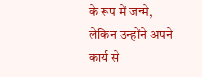के रूप में जन्मे, लेकिन उन्होंने अपने कार्य से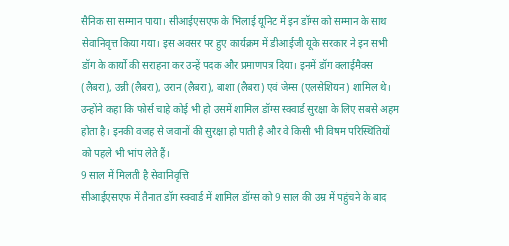सैनिक सा सम्मान पाया। सीआईएसएफ के भिलाई यूनिट में इन डॉग्स को सम्मान के साथ सेवानिवृत्त किया गया। इस अवसर पर हुए कार्यक्रम में डीआईजी यूके सरकार ने इन सभी डॉग के कार्यो की सराहना कर उन्हें पदक और प्रमाणपत्र दिया। इनमें डॉग क्लाईमैक्स (लैबरा), उन्नी (लैबरा), उरान (लैबरा), बाशा (लैबरा) एवं जेम्स (एलसेशियन) शामिल थे। उन्होंने कहा कि फोर्स चाहे कोई भी हो उसमें शामिल डॉग्स स्क्वार्ड सुरक्षा के लिए सबसे अहम होता है। इनकी वजह से जवानों की सुरक्षा हो पाती है और वे किसी भी विषम परिस्थितियों को पहले भी भांप लेते हैं।
9 साल में मिलती है सेवानिवृत्ति
सीआईएसएफ में तैनात डॉग स्क्वार्ड में शामिल डॉग्स को 9 साल की उम्र में पहुंचने के बाद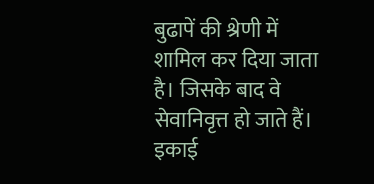बुढापें की श्रेणी में शामिल कर दिया जाता है। जिसके बाद वे सेवानिवृत्त हो जाते हैं। इकाई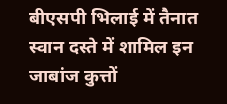बीएसपी भिलाई में तैनात स्वान दस्ते में शामिल इन जाबांज कुत्तों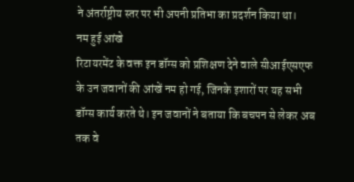ने अंतर्राष्ट्रीय स्तर पर भी अपनी प्रतिभा का प्रदर्शन किया था।
नम हुई आंखे
रिटायरमेंट के वक्त इन डॉग्स को प्रशिक्षण देने वाले सीआईएसएफ के उन जवानों की आंखें नम हो गई, जिनके इशारों पर यह सभी डॉग्स कार्य करते थे। इन जवानों ने बताया कि बचपन से लेकर अब तक वे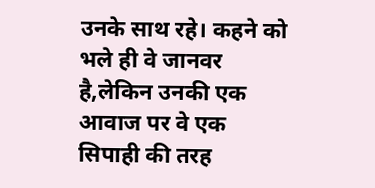उनके साथ रहे। कहने को भले ही वे जानवर है,लेकिन उनकी एक आवाज पर वे एक सिपाही की तरह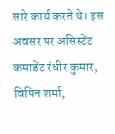सारे कार्य करते थे। इस अवसर पर असिस्टेंट कमाडेंट रंधीर कुमार, विपिन शर्मा,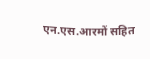एन.एस.आरमों सहित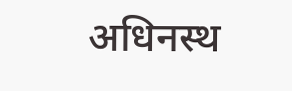अधिनस्थ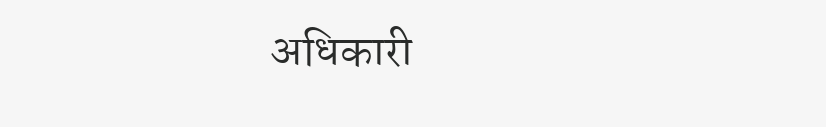अधिकारी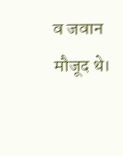व जवान मौजूद थे।